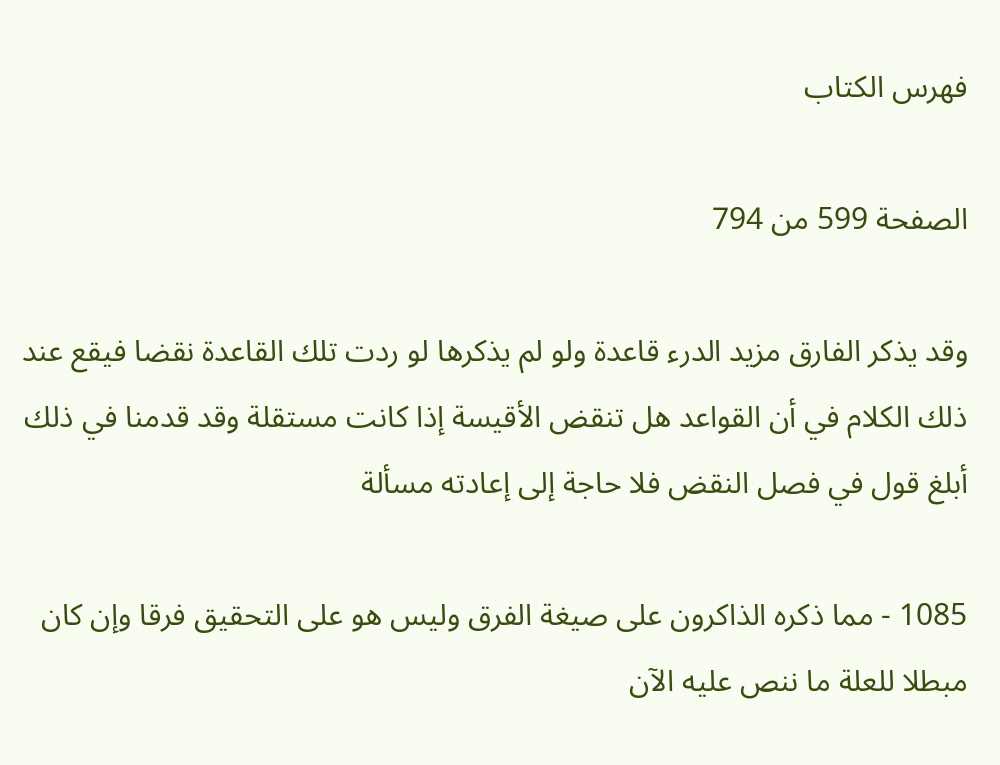فهرس الكتاب

الصفحة 599 من 794

وقد يذكر الفارق مزيد الدرء قاعدة ولو لم يذكرها لو ردت تلك القاعدة نقضا فيقع عند ذلك الكلام في أن القواعد هل تنقض الأقيسة إذا كانت مستقلة وقد قدمنا في ذلك أبلغ قول في فصل النقض فلا حاجة إلى إعادته مسألة

1085 - مما ذكره الذاكرون على صيغة الفرق وليس هو على التحقيق فرقا وإن كان مبطلا للعلة ما ننص عليه الآن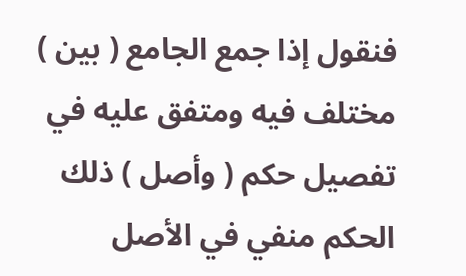فنقول إذا جمع الجامع ( بين ) مختلف فيه ومتفق عليه في تفصيل حكم ( وأصل ) ذلك الحكم منفي في الأصل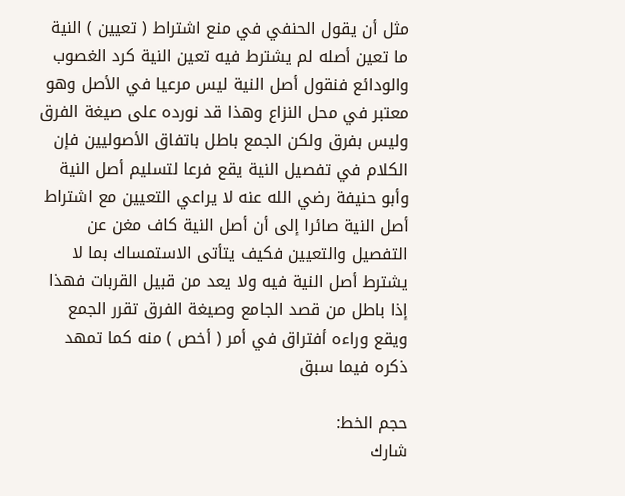مثل أن يقول الحنفي في منع اشتراط ( تعيين ) النية ما تعين أصله لم يشترط فيه تعين النية كرد الغصوب والودائع فنقول أصل النية ليس مرعيا في الأصل وهو معتبر في محل النزاع وهذا قد نورده على صيغة الفرق وليس بفرق ولكن الجمع باطل باتفاق الأصوليين فإن الكلام في تفصيل النية يقع فرعا لتسليم أصل النية وأبو حنيفة رضي الله عنه لا يراعي التعيين مع اشتراط أصل النية صائرا إلى أن أصل النية كاف مغن عن التفصيل والتعيين فكيف يتأتى الاستمساك بما لا يشترط أصل النية فيه ولا يعد من قبيل القربات فهذا إذا باطل من قصد الجامع وصيغة الفرق تقرر الجمع ويقع وراءه أفتراق في أمر ( أخص ) منه كما تمهد ذكره فيما سبق

حجم الخط:
شارك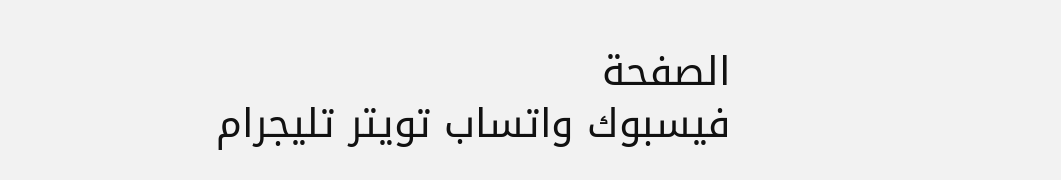الصفحة
فيسبوك واتساب تويتر تليجرام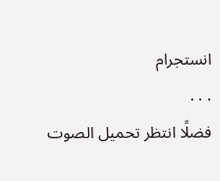انستجرام
. . .
فضلًا انتظر تحميل الصوت